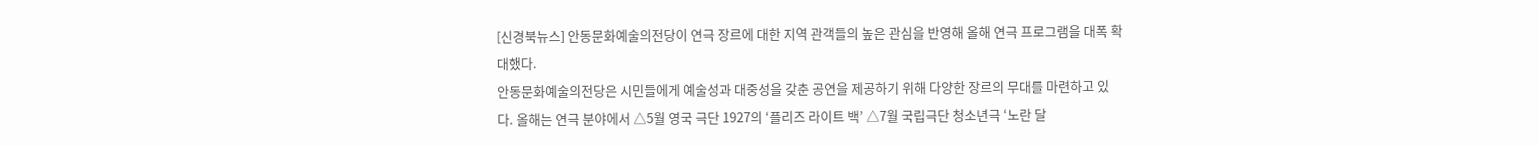[신경북뉴스] 안동문화예술의전당이 연극 장르에 대한 지역 관객들의 높은 관심을 반영해 올해 연극 프로그램을 대폭 확대했다.
안동문화예술의전당은 시민들에게 예술성과 대중성을 갖춘 공연을 제공하기 위해 다양한 장르의 무대를 마련하고 있다. 올해는 연극 분야에서 △5월 영국 극단 1927의 ‘플리즈 라이트 백’ △7월 국립극단 청소년극 ‘노란 달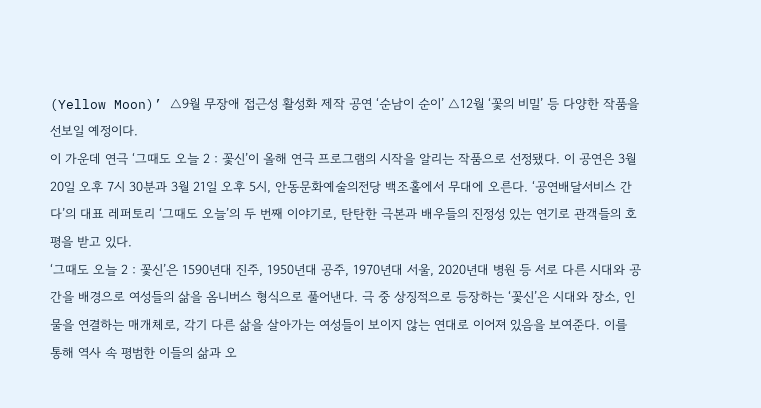(Yellow Moon)’ △9월 무장애 접근성 활성화 제작 공연 ‘순남이 순이’ △12월 ‘꽃의 비밀’ 등 다양한 작품을 선보일 예정이다.
이 가운데 연극 ‘그때도 오늘 2 : 꽃신’이 올해 연극 프로그램의 시작을 알리는 작품으로 선정됐다. 이 공연은 3월 20일 오후 7시 30분과 3월 21일 오후 5시, 안동문화예술의전당 백조홀에서 무대에 오른다. ‘공연배달서비스 간다’의 대표 레퍼토리 ‘그때도 오늘’의 두 번째 이야기로, 탄탄한 극본과 배우들의 진정성 있는 연기로 관객들의 호평을 받고 있다.
‘그때도 오늘 2 : 꽃신’은 1590년대 진주, 1950년대 공주, 1970년대 서울, 2020년대 병원 등 서로 다른 시대와 공간을 배경으로 여성들의 삶을 옴니버스 형식으로 풀어낸다. 극 중 상징적으로 등장하는 ‘꽃신’은 시대와 장소, 인물을 연결하는 매개체로, 각기 다른 삶을 살아가는 여성들이 보이지 않는 연대로 이어져 있음을 보여준다. 이를 통해 역사 속 평범한 이들의 삶과 오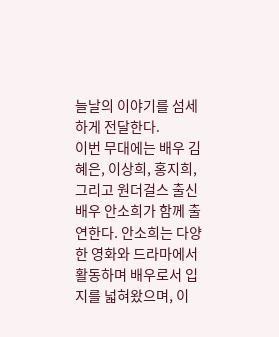늘날의 이야기를 섬세하게 전달한다.
이번 무대에는 배우 김혜은, 이상희, 홍지희, 그리고 원더걸스 출신 배우 안소희가 함께 출연한다. 안소희는 다양한 영화와 드라마에서 활동하며 배우로서 입지를 넓혀왔으며, 이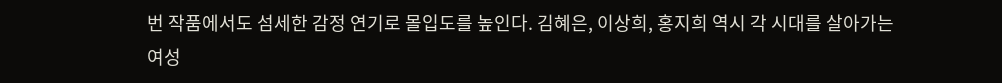번 작품에서도 섬세한 감정 연기로 몰입도를 높인다. 김혜은, 이상희, 홍지희 역시 각 시대를 살아가는 여성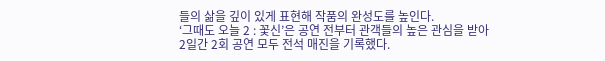들의 삶을 깊이 있게 표현해 작품의 완성도를 높인다.
‘그때도 오늘 2 : 꽃신’은 공연 전부터 관객들의 높은 관심을 받아 2일간 2회 공연 모두 전석 매진을 기록했다.